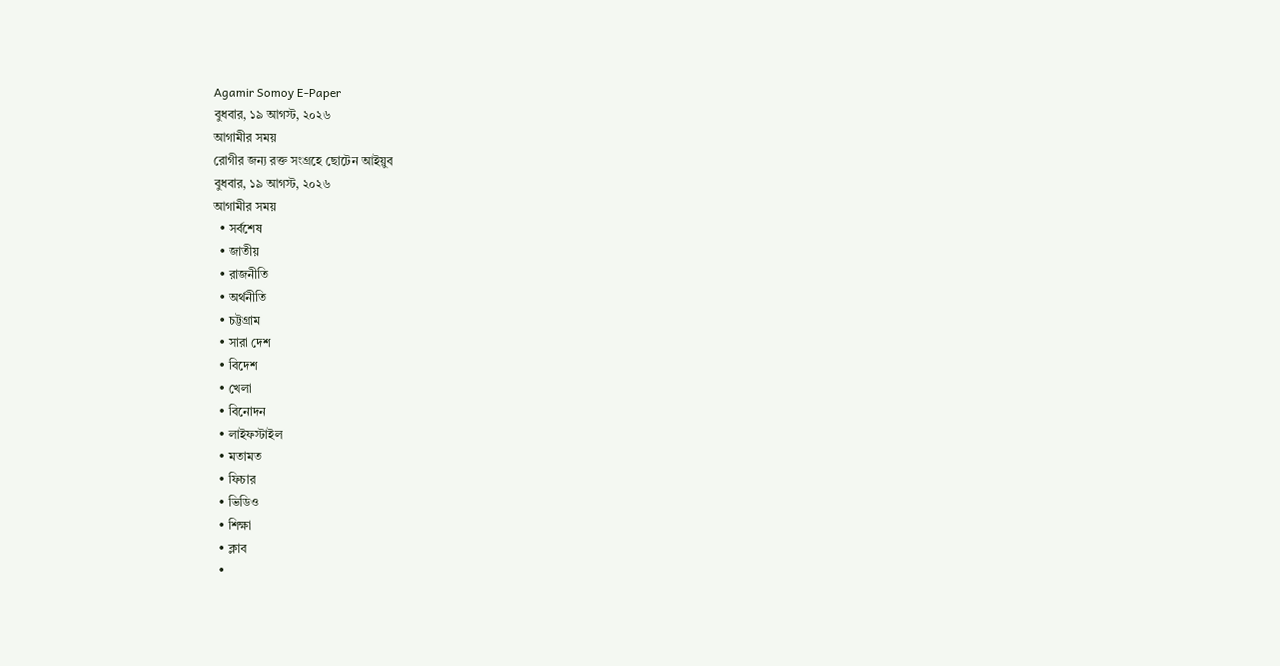Agamir Somoy E-Paper
বুধবার, ১৯ আগস্ট, ২০২৬
আগামীর সময়
রোগীর জন্য রক্ত সংগ্রহে ছোটেন আইয়ুব
বুধবার, ১৯ আগস্ট, ২০২৬
আগামীর সময়
  • সর্বশেষ
  • জাতীয়
  • রাজনীতি
  • অর্থনীতি
  • চট্টগ্রাম
  • সারা দেশ
  • বিদেশ
  • খেলা
  • বিনোদন
  • লাইফস্টাইল
  • মতামত
  • ফিচার
  • ভিডিও
  • শিক্ষা
  • ক্লাব
  •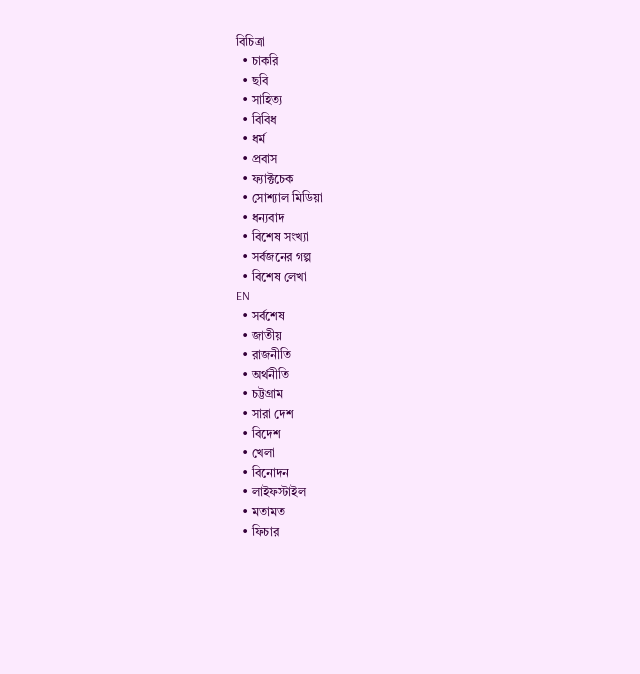বিচিত্রা
  • চাকরি
  • ছবি
  • সাহিত্য
  • বিবিধ
  • ধর্ম
  • প্রবাস
  • ফ্যাক্টচেক
  • সোশ্যাল মিডিয়া
  • ধন্যবাদ
  • বিশেষ সংখ্যা
  • সর্বজনের গল্প
  • বিশেষ লেখা
EN
  • সর্বশেষ
  • জাতীয়
  • রাজনীতি
  • অর্থনীতি
  • চট্টগ্রাম
  • সারা দেশ
  • বিদেশ
  • খেলা
  • বিনোদন
  • লাইফস্টাইল
  • মতামত
  • ফিচার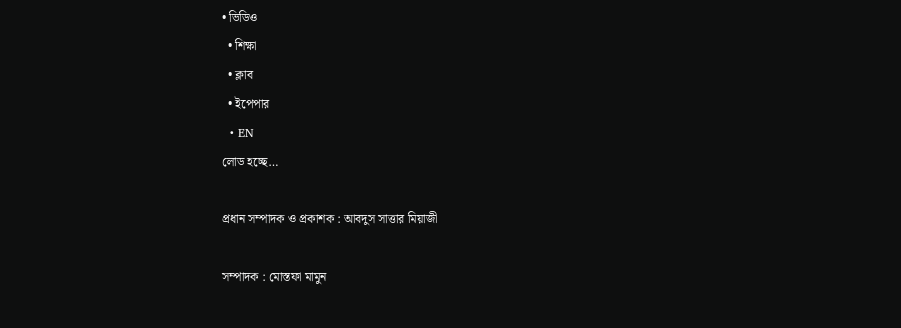• ভিডিও
  • শিক্ষা
  • ক্লাব
  • ইপেপার
  • EN
লোড হচ্ছে…

প্রধান সম্পাদক ও প্রকাশক : আবদুস সাত্তার মিয়াজী

সম্পাদক : মোস্তফা মামুন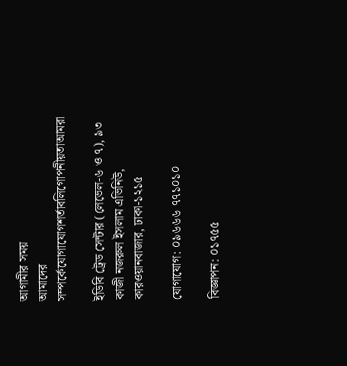আগামীর সময়
আমাদের সম্পর্কেযোগাযোগশর্তাবলিগোপনীয়তাআমরা

ইডিবি ট্রেড সেন্টার (লেভেল-৬ ও ৭), ৯৩ কাজী নজরুল ইসলাম এভিনিউ, কারওয়ানবাজার, ঢাকা-১২১৫

যোগাযোগ: ০৯৬৬৬ ৭৭১০১০

বিজ্ঞাপন: ০১৭৫৫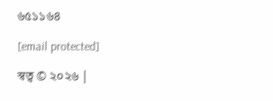৬৫১১৬৪

[email protected]

স্বত্ব © ২০২৬ |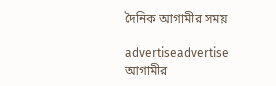দৈনিক আগামীর সময়

advertiseadvertise
আগামীর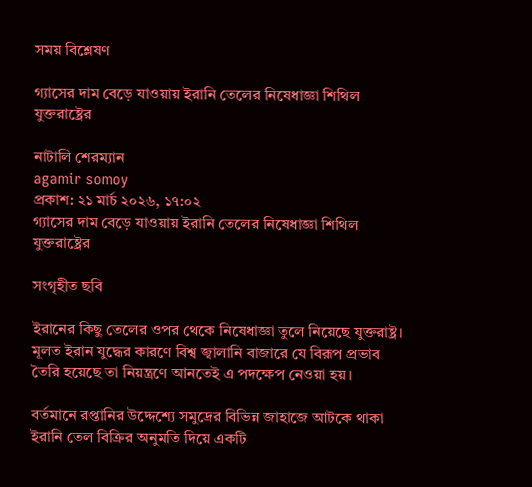সময় বিশ্লেষণ

গ্যাসের দাম বেড়ে যাওয়ায় ইরানি তেলের নিষেধাজ্ঞা শিথিল যুক্তরাষ্ট্রের

নাটালি শেরম্যান
agamir somoy
প্রকাশ: ২১ মার্চ ২০২৬, ১৭:০২
গ্যাসের দাম বেড়ে যাওয়ায় ইরানি তেলের নিষেধাজ্ঞা শিথিল যুক্তরাষ্ট্রের

সংগৃহীত ছবি

ইরানের কিছু তেলের ওপর থেকে নিষেধাজ্ঞা তুলে নিয়েছে যুক্তরাষ্ট্র। মূলত ইরান যুদ্ধের কারণে বিশ্ব জ্বালানি বাজারে যে বিরূপ প্রভাব তৈরি হয়েছে তা নিয়ন্ত্রণে আনতেই এ পদক্ষেপ নেওয়া হয়।

বর্তমানে রপ্তানির উদ্দেশ্যে সমুদ্রের বিভিন্ন জাহাজে আটকে থাকা ইরানি তেল বিক্রির অনুমতি দিয়ে একটি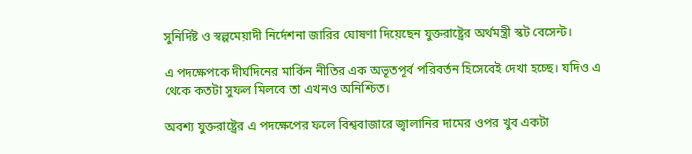সুনির্দিষ্ট ও স্বল্পমেয়াদী নির্দেশনা জারির ঘোষণা দিয়েছেন যুক্তরাষ্ট্রের অর্থমন্ত্রী স্কট বেসেন্ট।

এ পদক্ষেপকে দীর্ঘদিনের মার্কিন নীতির এক অভূতপূর্ব পরিবর্তন হিসেবেই দেখা হচ্ছে। যদিও এ থেকে কতটা সুফল মিলবে তা এখনও অনিশ্চিত।

অবশ্য যুক্তরাষ্ট্রের এ পদক্ষেপের ফলে বিশ্ববাজারে জ্বালানির দামের ওপর খুব একটা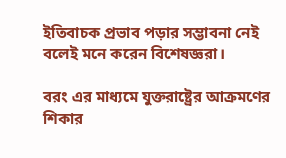ইতিবাচক প্রভাব পড়ার সম্ভাবনা নেই বলেই মনে করেন বিশেষজ্ঞরা।

বরং এর মাধ্যমে যুক্তরাষ্ট্রের আক্রমণের শিকার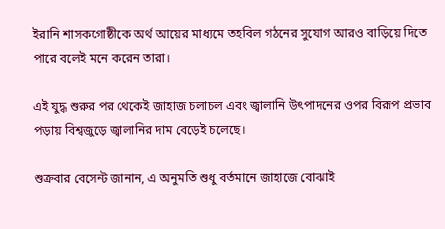ইরানি শাসকগোষ্ঠীকে অর্থ আয়ের মাধ্যমে তহবিল গঠনের সুযোগ আরও বাড়িয়ে দিতে পারে বলেই মনে করেন তারা।

এই যুদ্ধ শুরুর পর থেকেই জাহাজ চলাচল এবং জ্বালানি উৎপাদনের ওপর বিরূপ প্রভাব পড়ায় বিশ্বজুড়ে জ্বালানির দাম বেড়েই চলেছে।

শুক্রবার বেসেন্ট জানান, এ অনুমতি শুধু বর্তমানে জাহাজে বোঝাই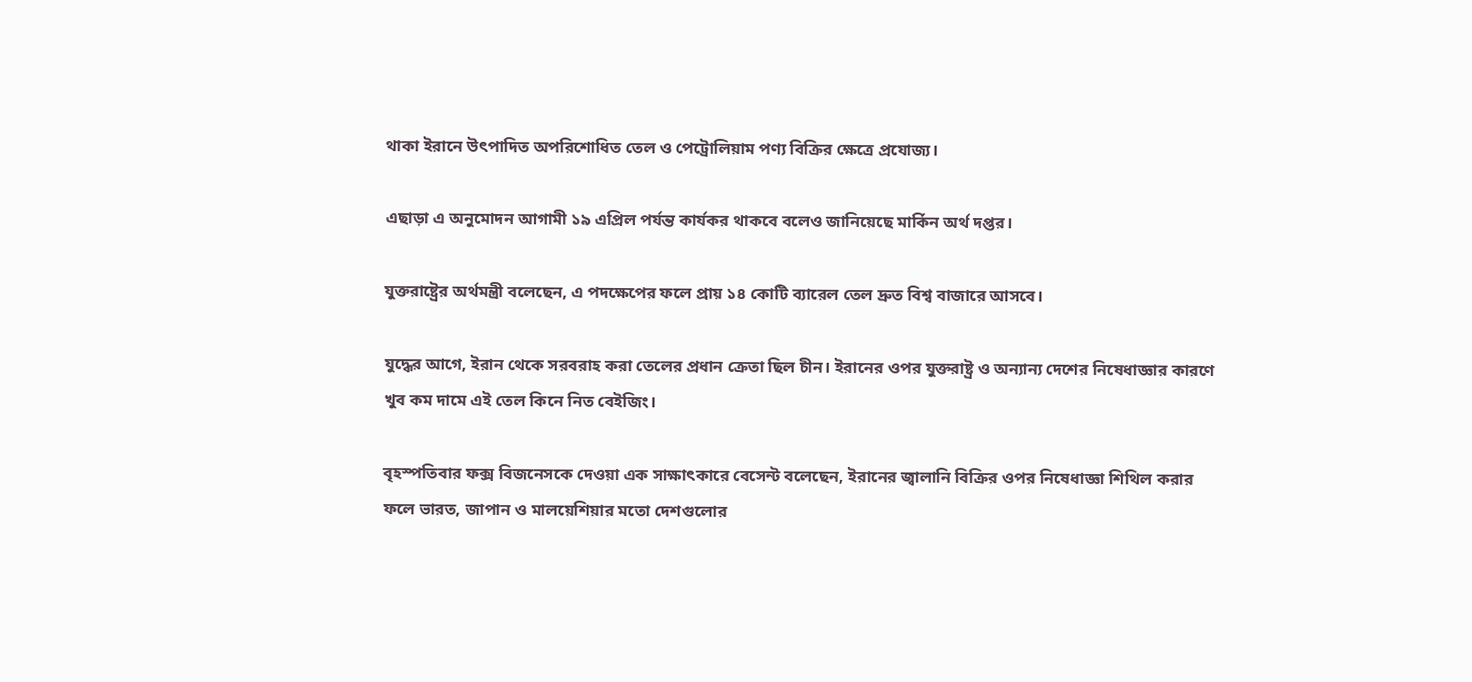থাকা ইরানে উৎপাদিত অপরিশোধিত তেল ও পেট্রোলিয়াম পণ্য বিক্রির ক্ষেত্রে প্রযোজ্য।

এছাড়া এ অনুমোদন আগামী ১৯ এপ্রিল পর্যন্ত কার্যকর থাকবে বলেও জানিয়েছে মার্কিন অর্থ দপ্তর।

যুক্তরাষ্ট্রের অর্থমন্ত্রী বলেছেন, এ পদক্ষেপের ফলে প্রায় ১৪ কোটি ব্যারেল তেল দ্রুত বিশ্ব বাজারে আসবে।

যুদ্ধের আগে, ইরান থেকে সরবরাহ করা তেলের প্রধান ক্রেতা ছিল চীন। ইরানের ওপর যুক্তরাষ্ট্র ও অন্যান্য দেশের নিষেধাজ্ঞার কারণে খুব কম দামে এই তেল কিনে নিত বেইজিং।

বৃহস্পতিবার ফক্স বিজনেসকে দেওয়া এক সাক্ষাৎকারে বেসেন্ট বলেছেন, ইরানের জ্বালানি বিক্রির ওপর নিষেধাজ্ঞা শিথিল করার ফলে ভারত, জাপান ও মালয়েশিয়ার মতো দেশগুলোর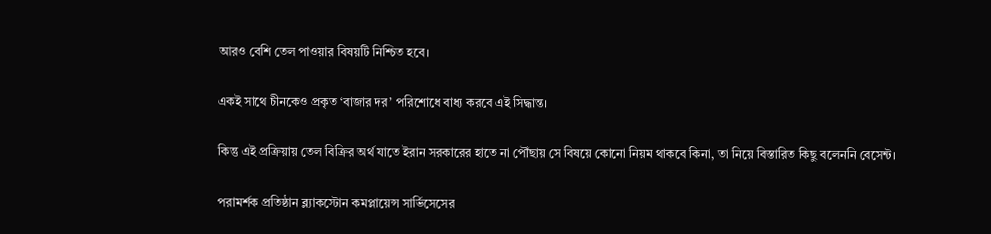আরও বেশি তেল পাওয়ার বিষয়টি নিশ্চিত হবে।

একই সাথে চীনকেও প্রকৃত ‘বাজার দর’ পরিশোধে বাধ্য করবে এই সিদ্ধান্ত।

কিন্তু এই প্রক্রিয়ায় তেল বিক্রির অর্থ যাতে ইরান সরকারের হাতে না পৌঁছায় সে বিষয়ে কোনো নিয়ম থাকবে কিনা, তা নিয়ে বিস্তারিত কিছু বলেননি বেসেন্ট।

পরামর্শক প্রতিষ্ঠান ব্ল্যাকস্টোন কমপ্লায়েন্স সার্ভিসেসের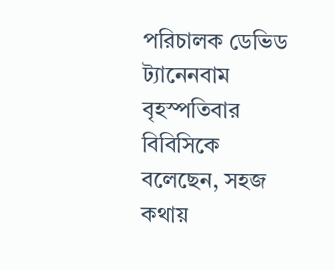পরিচালক ডেভিড ট্যানেনবাম বৃহস্পতিবার বিবিসিকে বলেছেন, সহজ কথায়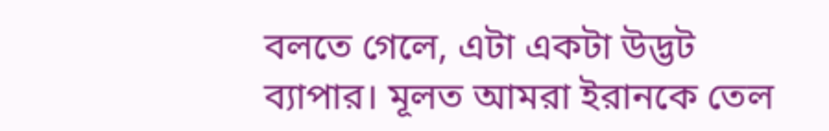বলতে গেলে, এটা একটা উদ্ভট ব্যাপার। মূলত আমরা ইরানকে তেল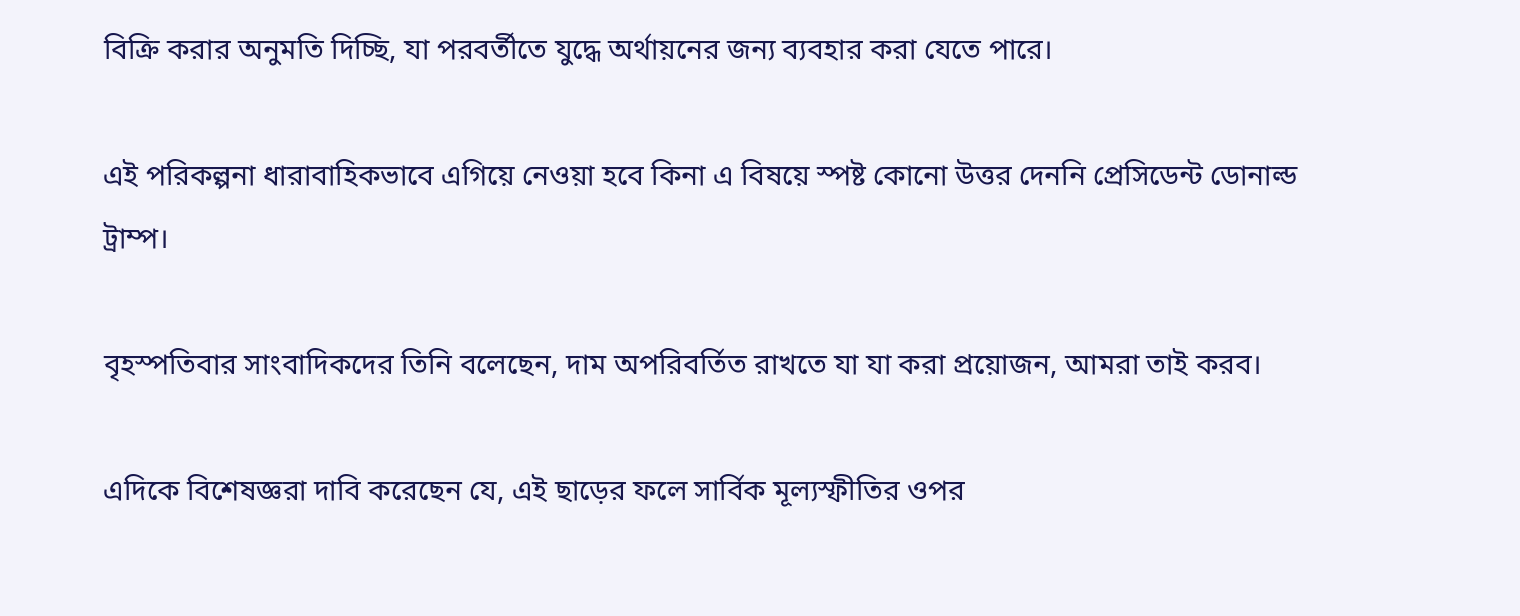বিক্রি করার অনুমতি দিচ্ছি, যা পরবর্তীতে যুদ্ধে অর্থায়নের জন্য ব্যবহার করা যেতে পারে।

এই পরিকল্পনা ধারাবাহিকভাবে এগিয়ে নেওয়া হবে কিনা এ বিষয়ে স্পষ্ট কোনো উত্তর দেননি প্রেসিডেন্ট ডোনাল্ড ট্রাম্প।

বৃহস্পতিবার সাংবাদিকদের তিনি বলেছেন, দাম অপরিবর্তিত রাখতে যা যা করা প্রয়োজন, আমরা তাই করব।

এদিকে বিশেষজ্ঞরা দাবি করেছেন যে, এই ছাড়ের ফলে সার্বিক মূল্যস্ফীতির ওপর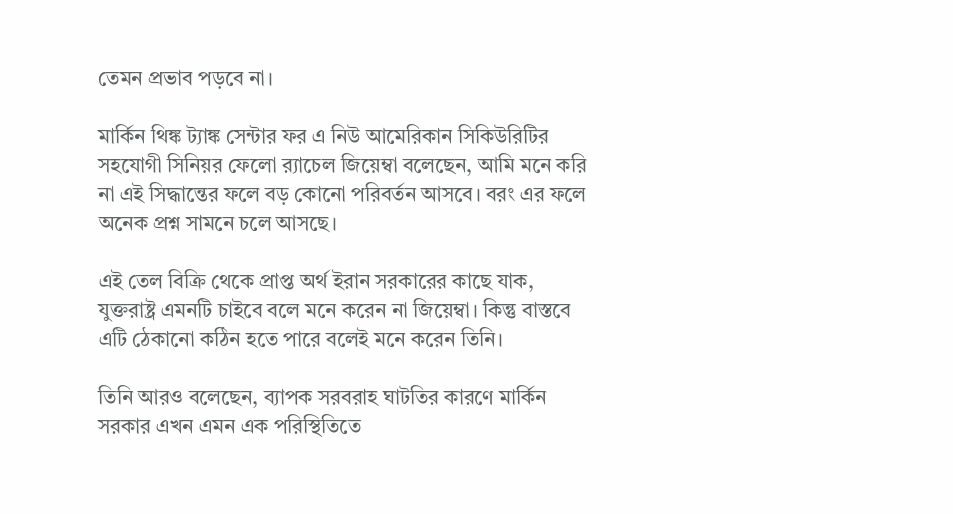তেমন প্রভাব পড়বে না।

মার্কিন থিঙ্ক ট্যাঙ্ক সেন্টার ফর এ নিউ আমেরিকান সিকিউরিটির সহযোগী সিনিয়র ফেলো র‌্যাচেল জিয়েম্বা বলেছেন, আমি মনে করি না এই সিদ্ধান্তের ফলে বড় কোনো পরিবর্তন আসবে। বরং এর ফলে অনেক প্রশ্ন সামনে চলে আসছে।

এই তেল বিক্রি থেকে প্রাপ্ত অর্থ ইরান সরকারের কাছে যাক, যুক্তরাষ্ট্র এমনটি চাইবে বলে মনে করেন না জিয়েম্বা। কিন্তু বাস্তবে এটি ঠেকানো কঠিন হতে পারে বলেই মনে করেন তিনি।

তিনি আরও বলেছেন, ব্যাপক সরবরাহ ঘাটতির কারণে মার্কিন সরকার এখন এমন এক পরিস্থিতিতে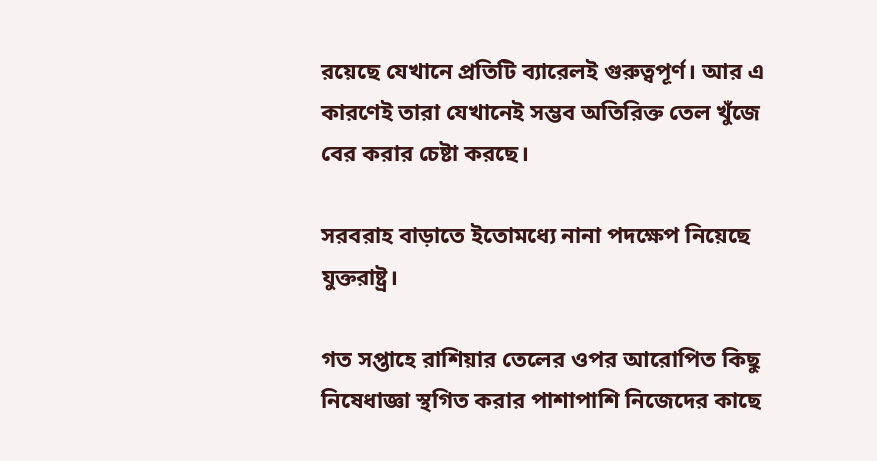রয়েছে যেখানে প্রতিটি ব্যারেলই গুরুত্বপূর্ণ। আর এ কারণেই তারা যেখানেই সম্ভব অতিরিক্ত তেল খুঁজে বের করার চেষ্টা করছে।

সরবরাহ বাড়াতে ইতোমধ্যে নানা পদক্ষেপ নিয়েছে যুক্তরাষ্ট্র।

গত সপ্তাহে রাশিয়ার তেলের ওপর আরোপিত কিছু নিষেধাজ্ঞা স্থগিত করার পাশাপাশি নিজেদের কাছে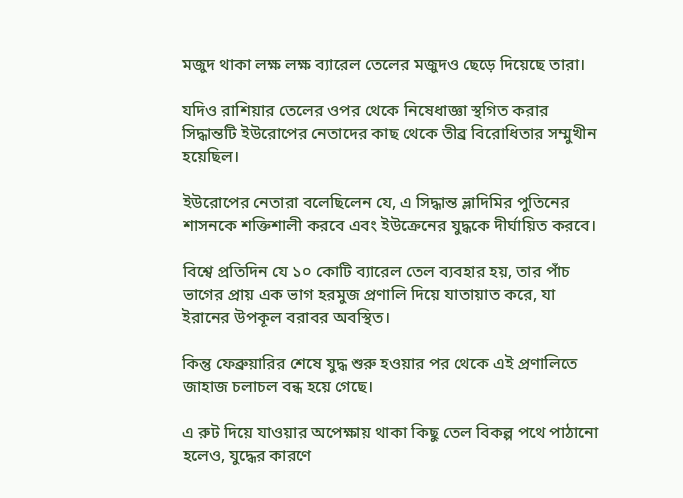মজুদ থাকা লক্ষ লক্ষ ব্যারেল তেলের মজুদও ছেড়ে দিয়েছে তারা।

যদিও রাশিয়ার তেলের ওপর থেকে নিষেধাজ্ঞা স্থগিত করার সিদ্ধান্তটি ইউরোপের নেতাদের কাছ থেকে তীব্র বিরোধিতার সম্মুখীন হয়েছিল।

ইউরোপের নেতারা বলেছিলেন যে, এ সিদ্ধান্ত ভ্লাদিমির পুতিনের শাসনকে শক্তিশালী করবে এবং ইউক্রেনের যুদ্ধকে দীর্ঘায়িত করবে।

বিশ্বে প্রতিদিন যে ১০ কোটি ব্যারেল তেল ব্যবহার হয়, তার পাঁচ ভাগের প্রায় এক ভাগ হরমুজ প্রণালি দিয়ে যাতায়াত করে, যা ইরানের উপকূল বরাবর অবস্থিত।

কিন্তু ফেব্রুয়ারির শেষে যুদ্ধ শুরু হওয়ার পর থেকে এই প্রণালিতে জাহাজ চলাচল বন্ধ হয়ে গেছে।

এ রুট দিয়ে যাওয়ার অপেক্ষায় থাকা কিছু তেল বিকল্প পথে পাঠানো হলেও, যুদ্ধের কারণে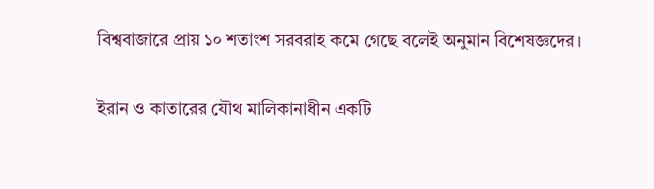বিশ্ববাজারে প্রায় ১০ শতাংশ সরবরাহ কমে গেছে বলেই অনুমান বিশেষজ্ঞদের।

ইরান ও কাতারের যৌথ মালিকানাধীন একটি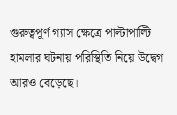গুরুত্বপূর্ণ গ্যাস ক্ষেত্রে পাল্টাপাল্টি হামলার ঘটনায় পরিস্থিতি নিয়ে উদ্বেগ আরও বেড়েছে।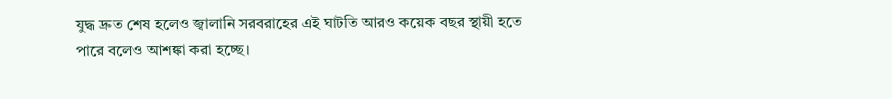যুদ্ধ দ্রুত শেষ হলেও জ্বালানি সরবরাহের এই ঘাটতি আরও কয়েক বছর স্থায়ী হতে পারে বলেও আশঙ্কা করা হচ্ছে।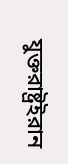যুক্তরাষ্ট্রইরান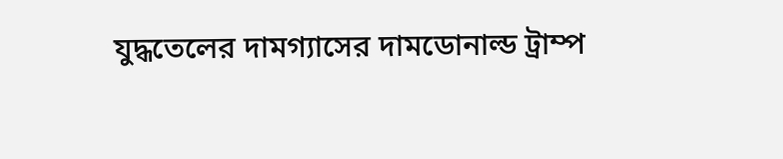যুদ্ধতেলের দামগ্যাসের দামডোনাল্ড ট্রাম্প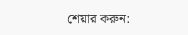শেয়ার করুন: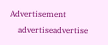Advertisement
    advertiseadvertise